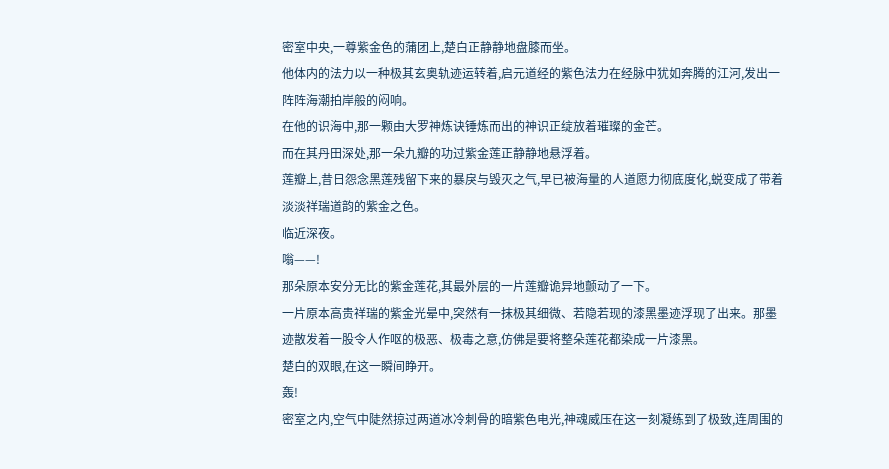密室中央,一尊紫金色的蒲团上,楚白正静静地盘膝而坐。
他体内的法力以一种极其玄奥轨迹运转着,启元道经的紫色法力在经脉中犹如奔腾的江河,发出一阵阵海潮拍岸般的闷响。
在他的识海中,那一颗由大罗神炼诀锤炼而出的神识正绽放着璀璨的金芒。
而在其丹田深处,那一朵九瓣的功过紫金莲正静静地悬浮着。
莲瓣上,昔日怨念黑莲残留下来的暴戾与毁灭之气,早已被海量的人道愿力彻底度化,蜕变成了带着淡淡祥瑞道韵的紫金之色。
临近深夜。
嗡——!
那朵原本安分无比的紫金莲花,其最外层的一片莲瓣诡异地颤动了一下。
一片原本高贵祥瑞的紫金光晕中,突然有一抹极其细微、若隐若现的漆黑墨迹浮现了出来。那墨迹散发着一股令人作呕的极恶、极毒之意,仿佛是要将整朵莲花都染成一片漆黑。
楚白的双眼,在这一瞬间睁开。
轰!
密室之内,空气中陡然掠过两道冰冷刺骨的暗紫色电光,神魂威压在这一刻凝练到了极致,连周围的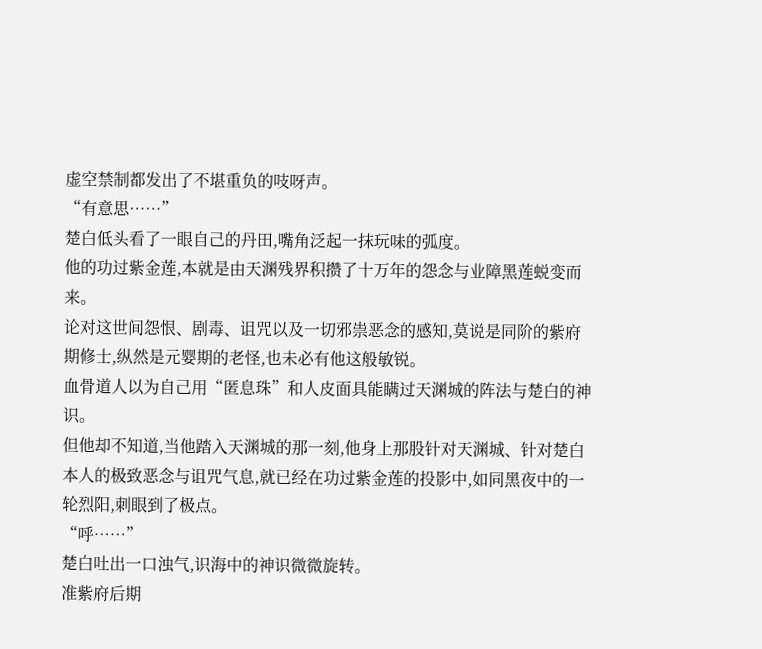虚空禁制都发出了不堪重负的吱呀声。
“有意思……”
楚白低头看了一眼自己的丹田,嘴角泛起一抹玩味的弧度。
他的功过紫金莲,本就是由天渊残界积攒了十万年的怨念与业障黑莲蜕变而来。
论对这世间怨恨、剧毒、诅咒以及一切邪祟恶念的感知,莫说是同阶的紫府期修士,纵然是元婴期的老怪,也未必有他这般敏锐。
血骨道人以为自己用“匿息珠”和人皮面具能瞒过天渊城的阵法与楚白的神识。
但他却不知道,当他踏入天渊城的那一刻,他身上那股针对天渊城、针对楚白本人的极致恶念与诅咒气息,就已经在功过紫金莲的投影中,如同黑夜中的一轮烈阳,刺眼到了极点。
“呼……”
楚白吐出一口浊气,识海中的神识微微旋转。
准紫府后期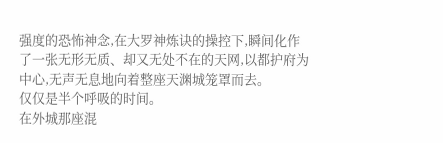强度的恐怖神念,在大罗神炼诀的操控下,瞬间化作了一张无形无质、却又无处不在的天网,以都护府为中心,无声无息地向着整座天渊城笼罩而去。
仅仅是半个呼吸的时间。
在外城那座混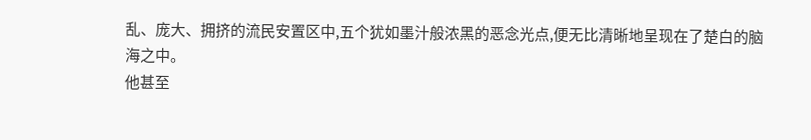乱、庞大、拥挤的流民安置区中,五个犹如墨汁般浓黑的恶念光点,便无比清晰地呈现在了楚白的脑海之中。
他甚至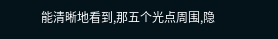能清晰地看到,那五个光点周围,隐